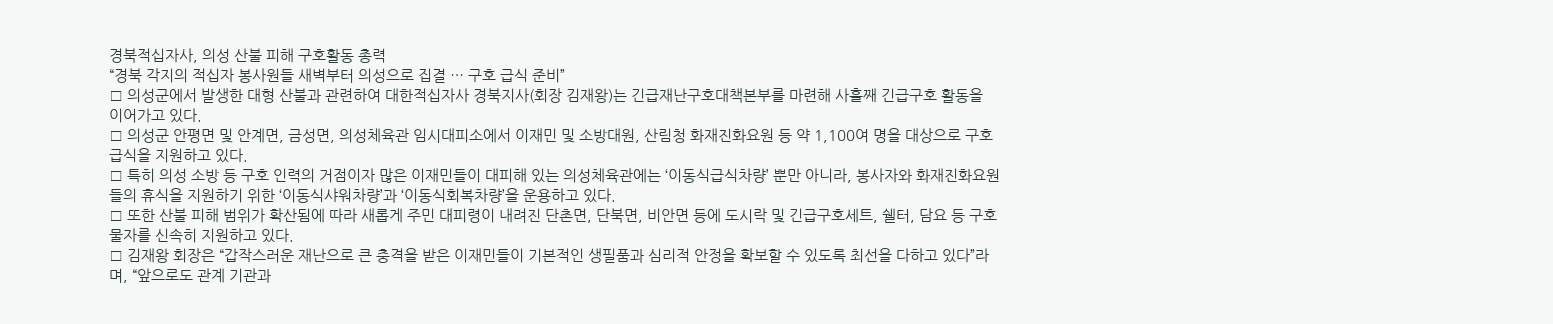경북적십자사, 의성 산불 피해 구호활동 총력
“경북 각지의 적십자 봉사원들 새벽부터 의성으로 집결 … 구호 급식 준비”
□ 의성군에서 발생한 대형 산불과 관련하여 대한적십자사 경북지사(회장 김재왕)는 긴급재난구호대책본부를 마련해 사흘째 긴급구호 활동을 이어가고 있다.
□ 의성군 안평면 및 안계면, 금성면, 의성체육관 임시대피소에서 이재민 및 소방대원, 산림청 화재진화요원 등 약 1,100여 명을 대상으로 구호 급식을 지원하고 있다.
□ 특히 의성 소방 등 구호 인력의 거점이자 많은 이재민들이 대피해 있는 의성체육관에는 ‘이동식급식차량’ 뿐만 아니라, 봉사자와 화재진화요원들의 휴식을 지원하기 위한 ‘이동식샤워차량’과 ‘이동식회복차량’을 운용하고 있다.
□ 또한 산불 피해 범위가 확산됨에 따라 새롭게 주민 대피령이 내려진 단촌면, 단북면, 비안면 등에 도시락 및 긴급구호세트, 쉘터, 담요 등 구호 물자를 신속히 지원하고 있다.
□ 김재왕 회장은 “갑작스러운 재난으로 큰 충격을 받은 이재민들이 기본적인 생필품과 심리적 안정을 확보할 수 있도록 최선을 다하고 있다”라며, “앞으로도 관계 기관과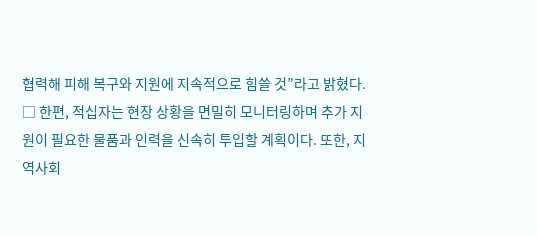협력해 피해 복구와 지원에 지속적으로 힘쓸 것”라고 밝혔다.
□ 한편, 적십자는 현장 상황을 면밀히 모니터링하며 추가 지원이 필요한 물품과 인력을 신속히 투입할 계획이다. 또한, 지역사회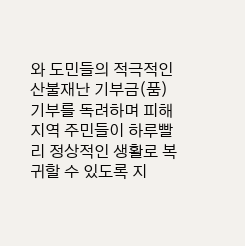와 도민들의 적극적인 산불재난 기부금(품) 기부를 독려하며 피해 지역 주민들이 하루빨리 정상적인 생활로 복귀할 수 있도록 지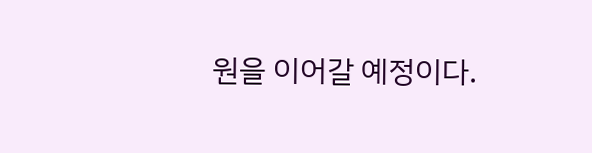원을 이어갈 예정이다.